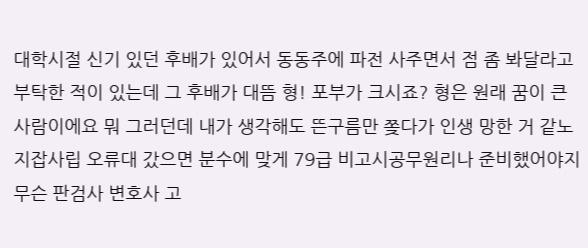대학시절 신기 있던 후배가 있어서 동동주에 파전 사주면서 점 좀 봐달라고 부탁한 적이 있는데 그 후배가 대뜸 형! 포부가 크시죠? 형은 원래 꿈이 큰 사람이에요 뭐 그러던데 내가 생각해도 뜬구름만 쫒다가 인생 망한 거 같노 지잡사립 오류대 갔으면 분수에 맞게 79급 비고시공무원리나 준비했어야지 무슨 판검사 변호사 고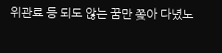위관료 등 되도 않는 꿈만 쫒아 다녔노